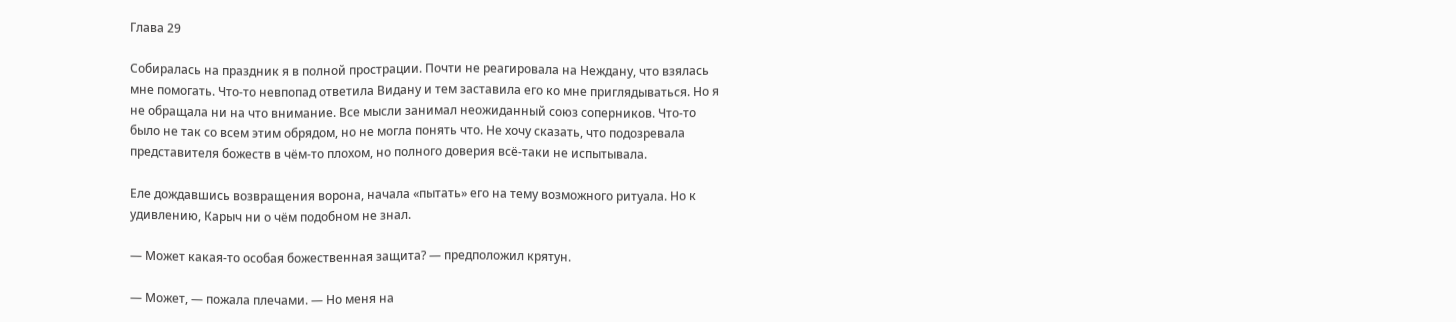Глава 29

Собиралась на праздник я в полной прострации. Почти не реагировала на Неждану, что взялась мне помогать. Что-то невпопад ответила Видану и тем заставила его ко мне приглядываться. Но я не обращала ни на что внимание. Все мысли занимал неожиданный союз соперников. Что-то было не так со всем этим обрядом, но не могла понять что. Не хочу сказать, что подозревала представителя божеств в чём-то плохом, но полного доверия всё-таки не испытывала.

Еле дождавшись возвращения ворона, начала «пытать» его на тему возможного ритуала. Но к удивлению, Карыч ни о чём подобном не знал.

— Может какая-то особая божественная защита? — предположил крятун.

— Может, — пожала плечами. — Но меня на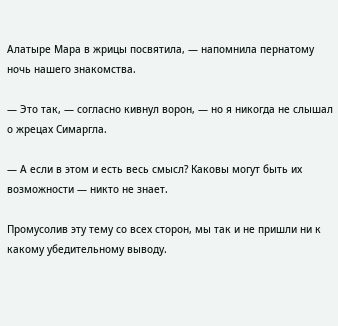Алатыре Мара в жрицы посвятила, — напомнила пернатому ночь нашего знакомства.

— Это так, — согласно кивнул ворон, — но я никогда не слышал о жрецах Симаргла.

— А если в этом и есть весь смысл? Каковы могут быть их возможности — никто не знает.

Промусолив эту тему со всех сторон, мы так и не пришли ни к какому убедительному выводу.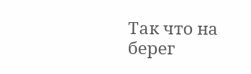Так что на берег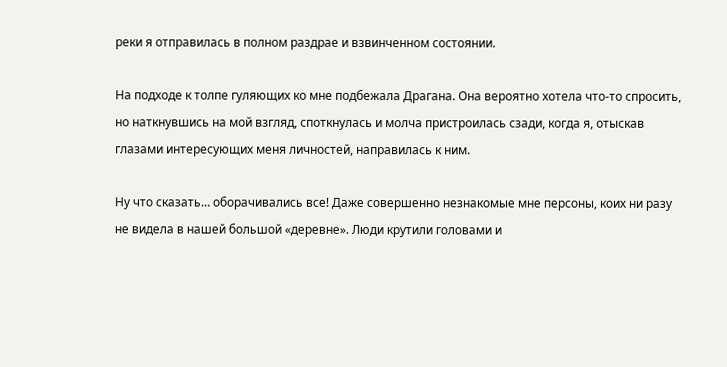реки я отправилась в полном раздрае и взвинченном состоянии.

На подходе к толпе гуляющих ко мне подбежала Драгана. Она вероятно хотела что-то спросить, но наткнувшись на мой взгляд, споткнулась и молча пристроилась сзади, когда я, отыскав глазами интересующих меня личностей, направилась к ним.

Ну что сказать… оборачивались все! Даже совершенно незнакомые мне персоны, коих ни разу не видела в нашей большой «деревне». Люди крутили головами и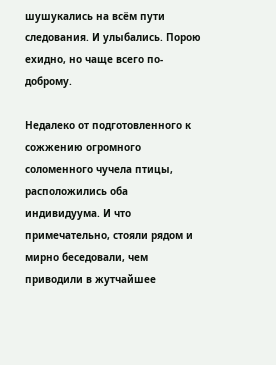шушукались на всём пути следования. И улыбались. Порою ехидно, но чаще всего по-доброму.

Недалеко от подготовленного к сожжению огромного соломенного чучела птицы, расположились оба индивидуума. И что примечательно, стояли рядом и мирно беседовали, чем приводили в жутчайшее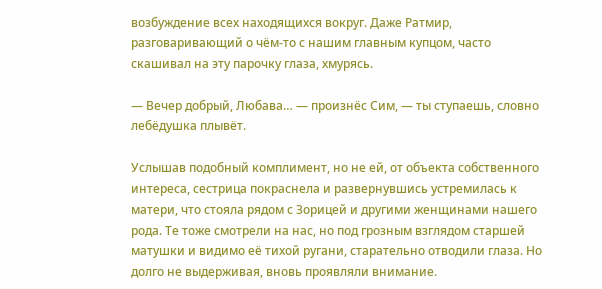возбуждение всех находящихся вокруг. Даже Ратмир, разговаривающий о чём-то с нашим главным купцом, часто скашивал на эту парочку глаза, хмурясь.

— Вечер добрый, Любава… — произнёс Сим, — ты ступаешь, словно лебёдушка плывёт.

Услышав подобный комплимент, но не ей, от объекта собственного интереса, сестрица покраснела и развернувшись устремилась к матери, что стояла рядом с Зорицей и другими женщинами нашего рода. Те тоже смотрели на нас, но под грозным взглядом старшей матушки и видимо её тихой ругани, старательно отводили глаза. Но долго не выдерживая, вновь проявляли внимание.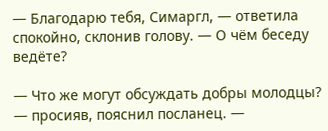— Благодарю тебя, Симаргл, — ответила спокойно, склонив голову. — О чём беседу ведёте?

— Что же могут обсуждать добры молодцы? — просияв, пояснил посланец. —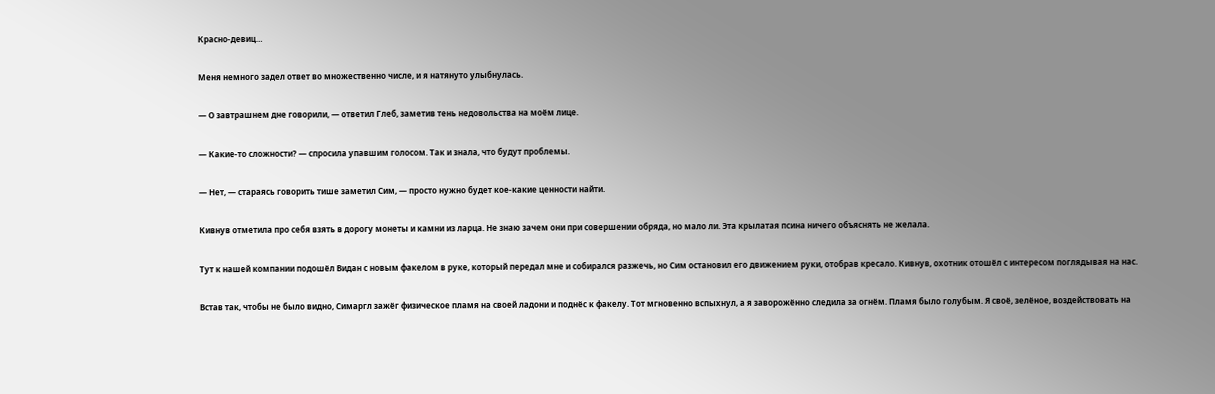Красно-девиц…

Меня немного задел ответ во множественно числе, и я натянуто улыбнулась.

— О завтрашнем дне говорили, — ответил Глеб, заметив тень недовольства на моём лице.

— Какие-то сложности? — спросила упавшим голосом. Так и знала, что будут проблемы.

— Нет, — стараясь говорить тише заметил Сим, — просто нужно будет кое-какие ценности найти.

Кивнув отметила про себя взять в дорогу монеты и камни из ларца. Не знаю зачем они при совершении обряда, но мало ли. Эта крылатая псина ничего объяснять не желала.

Тут к нашей компании подошёл Видан с новым факелом в руке, который передал мне и собирался разжечь, но Сим остановил его движением руки, отобрав кресало. Кивнув, охотник отошёл с интересом поглядывая на нас.

Встав так, чтобы не было видно, Симаргл зажёг физическое пламя на своей ладони и поднёс к факелу. Тот мгновенно вспыхнул, а я заворожённо следила за огнём. Пламя было голубым. Я своё, зелёное, воздействовать на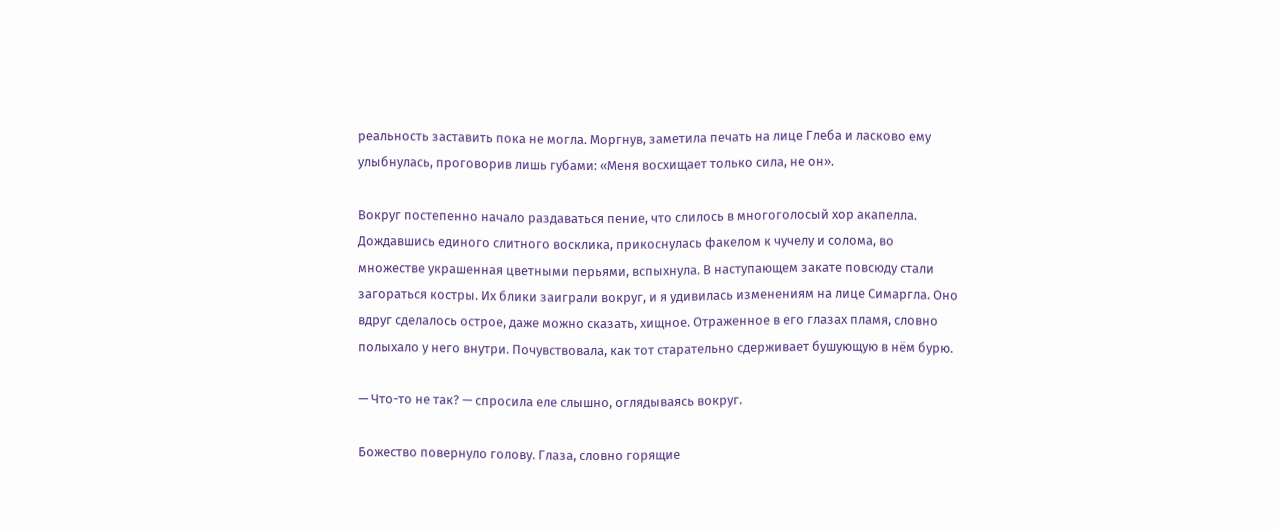реальность заставить пока не могла. Моргнув, заметила печать на лице Глеба и ласково ему улыбнулась, проговорив лишь губами: «Меня восхищает только сила, не он».

Вокруг постепенно начало раздаваться пение, что слилось в многоголосый хор акапелла. Дождавшись единого слитного восклика, прикоснулась факелом к чучелу и солома, во множестве украшенная цветными перьями, вспыхнула. В наступающем закате повсюду стали загораться костры. Их блики заиграли вокруг, и я удивилась изменениям на лице Симаргла. Оно вдруг сделалось острое, даже можно сказать, хищное. Отраженное в его глазах пламя, словно полыхало у него внутри. Почувствовала, как тот старательно сдерживает бушующую в нём бурю.

— Что-то не так? — спросила еле слышно, оглядываясь вокруг.

Божество повернуло голову. Глаза, словно горящие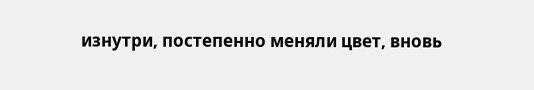изнутри, постепенно меняли цвет, вновь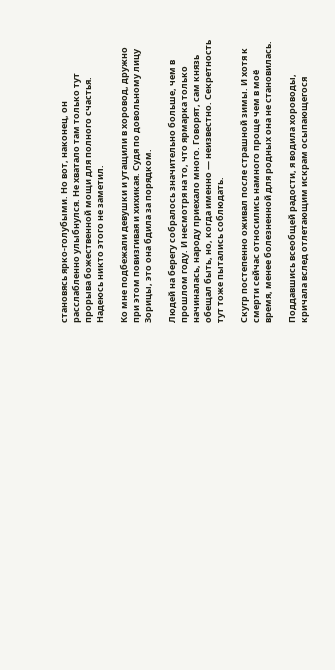становясь ярко-голубыми. Но вот, наконец, он расслабленно улыбнулся. Не хватало там только тут прорыва божественной мощи для полного счастья. Надеюсь никто этого не заметил.

Ко мне подбежали девушки и утащили в хоровод, дружно при этом повизгивая и хихикая. Судя по довольному лицу Зорицы, это она бдила за порядком.

Людей на берегу собралось значительно больше, чем в прошлом году. И несмотря на то, что ярмарка только начиналась, народу приехало много. Говорят, сам князь обещал быть, но, когда именно — неизвестно. Секретность тут тоже пытались соблюдать.

Скугр постепенно оживал после страшной зимы. И хотя к смерти сейчас относились намного проще чем в моё время, менее болезненной для родных она не становилась.

Поддавшись всеобщей радости, я водила хороводы, кричала вслед отлетающим искрам осыпающегося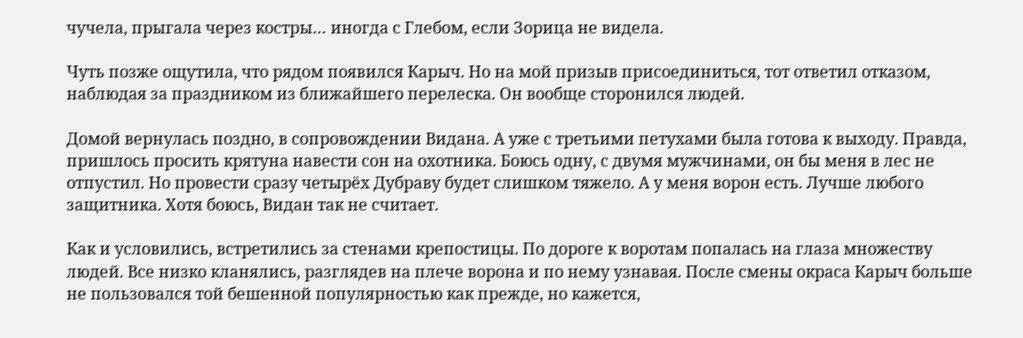чучела, прыгала через костры… иногда с Глебом, если Зорица не видела.

Чуть позже ощутила, что рядом появился Карыч. Но на мой призыв присоединиться, тот ответил отказом, наблюдая за праздником из ближайшего перелеска. Он вообще сторонился людей.

Домой вернулась поздно, в сопровождении Видана. А уже с третьими петухами была готова к выходу. Правда, пришлось просить крятуна навести сон на охотника. Боюсь одну, с двумя мужчинами, он бы меня в лес не отпустил. Но провести сразу четырёх Дубраву будет слишком тяжело. А у меня ворон есть. Лучше любого защитника. Хотя боюсь, Видан так не считает.

Как и условились, встретились за стенами крепостицы. По дороге к воротам попалась на глаза множеству людей. Все низко кланялись, разглядев на плече ворона и по нему узнавая. После смены окраса Карыч больше не пользовался той бешенной популярностью как прежде, но кажется,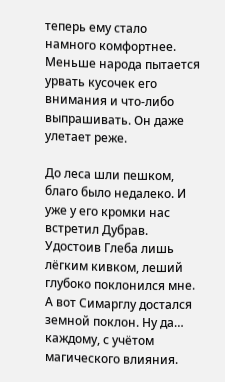теперь ему стало намного комфортнее. Меньше народа пытается урвать кусочек его внимания и что-либо выпрашивать. Он даже улетает реже.

До леса шли пешком, благо было недалеко. И уже у его кромки нас встретил Дубрав. Удостоив Глеба лишь лёгким кивком, леший глубоко поклонился мне. А вот Симарглу достался земной поклон. Ну да… каждому, с учётом магического влияния.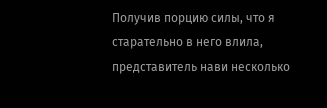Получив порцию силы, что я старательно в него влила, представитель нави несколько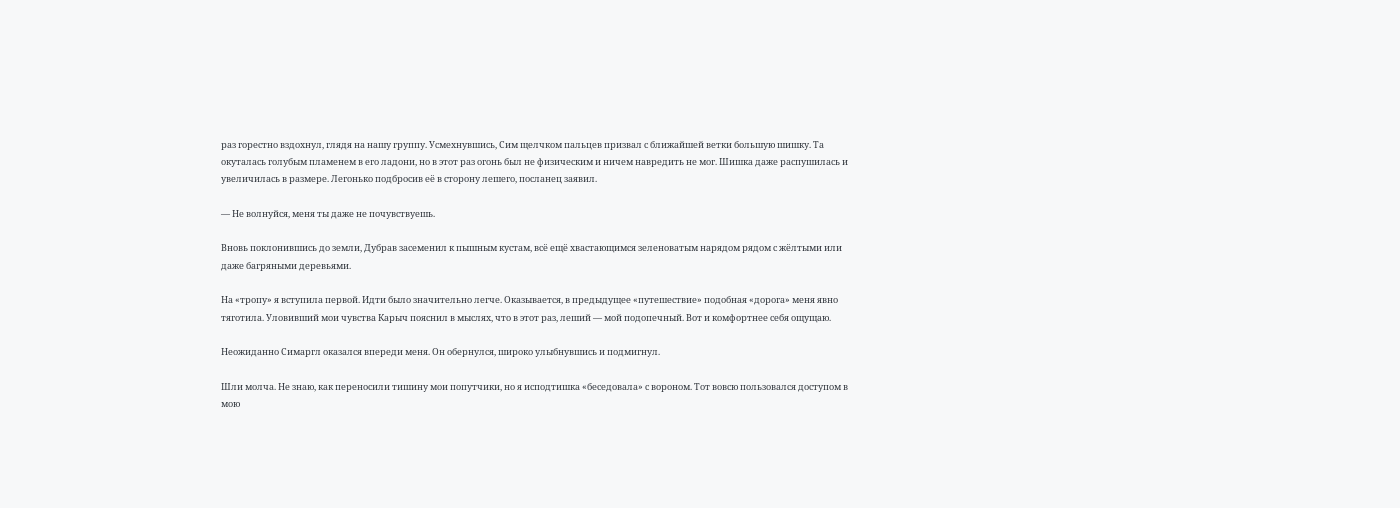раз горестно вздохнул, глядя на нашу группу. Усмехнувшись, Сим щелчком пальцев призвал с ближайшей ветки большую шишку. Та окуталась голубым пламенем в его ладони, но в этот раз огонь был не физическим и ничем навредить не мог. Шишка даже распушилась и увеличилась в размере. Легонько подбросив её в сторону лешего, посланец заявил.

— Не волнуйся, меня ты даже не почувствуешь.

Вновь поклонившись до земли, Дубрав засеменил к пышным кустам, всё ещё хвастающимся зеленоватым нарядом рядом с жёлтыми или даже багряными деревьями.

На «тропу» я вступила первой. Идти было значительно легче. Оказывается, в предыдущее «путешествие» подобная «дорога» меня явно тяготила. Уловивший мои чувства Карыч пояснил в мыслях, что в этот раз, леший — мой подопечный. Вот и комфортнее себя ощущаю.

Неожиданно Симаргл оказался впереди меня. Он обернулся, широко улыбнувшись и подмигнул.

Шли молча. Не знаю, как переносили тишину мои попутчики, но я исподтишка «беседовала» с вороном. Тот вовсю пользовался доступом в мою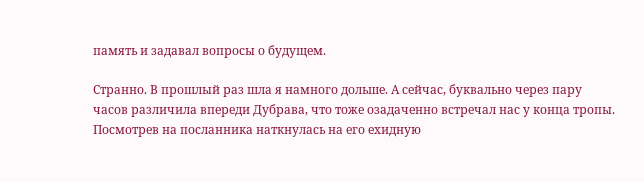память и задавал вопросы о будущем.

Странно. В прошлый раз шла я намного дольше. А сейчас, буквально через пару часов различила впереди Дубрава, что тоже озадаченно встречал нас у конца тропы. Посмотрев на посланника наткнулась на его ехидную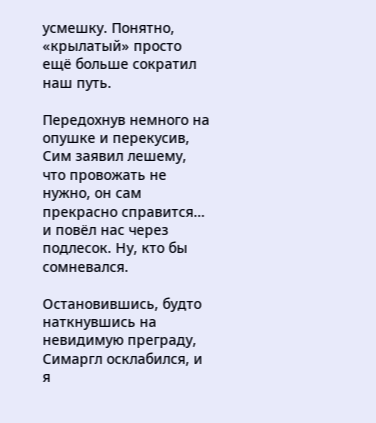усмешку. Понятно, «крылатый» просто ещё больше сократил наш путь.

Передохнув немного на опушке и перекусив, Сим заявил лешему, что провожать не нужно, он сам прекрасно справится… и повёл нас через подлесок. Ну, кто бы сомневался.

Остановившись, будто наткнувшись на невидимую преграду, Симаргл осклабился, и я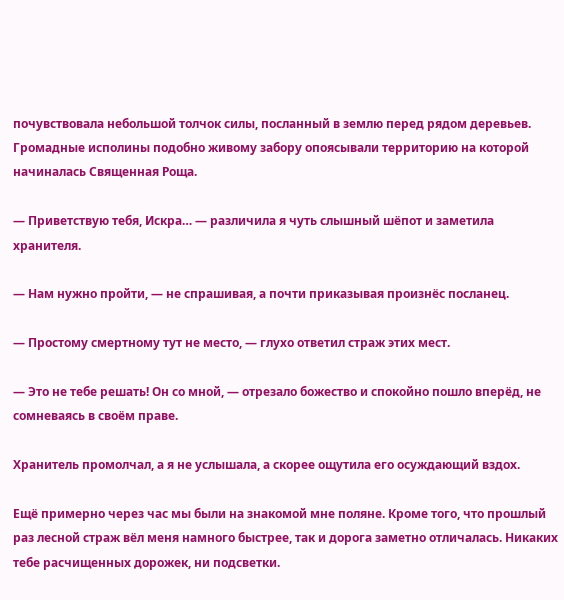почувствовала небольшой толчок силы, посланный в землю перед рядом деревьев. Громадные исполины подобно живому забору опоясывали территорию на которой начиналась Священная Роща.

— Приветствую тебя, Искра… — различила я чуть слышный шёпот и заметила хранителя.

— Нам нужно пройти, — не спрашивая, а почти приказывая произнёс посланец.

— Простому смертному тут не место, — глухо ответил страж этих мест.

— Это не тебе решать! Он со мной, — отрезало божество и спокойно пошло вперёд, не сомневаясь в своём праве.

Хранитель промолчал, а я не услышала, а скорее ощутила его осуждающий вздох.

Ещё примерно через час мы были на знакомой мне поляне. Кроме того, что прошлый раз лесной страж вёл меня намного быстрее, так и дорога заметно отличалась. Никаких тебе расчищенных дорожек, ни подсветки.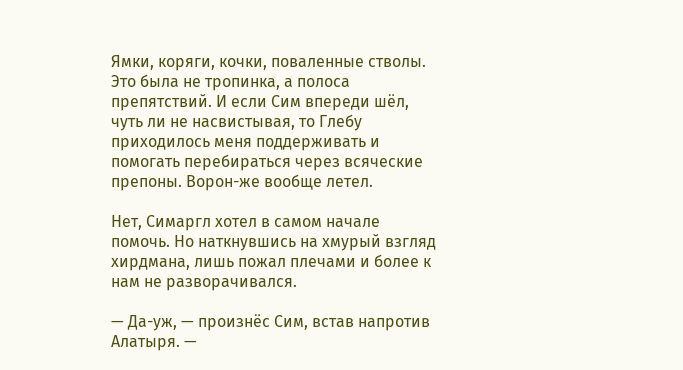Ямки, коряги, кочки, поваленные стволы. Это была не тропинка, а полоса препятствий. И если Сим впереди шёл, чуть ли не насвистывая, то Глебу приходилось меня поддерживать и помогать перебираться через всяческие препоны. Ворон-же вообще летел.

Нет, Симаргл хотел в самом начале помочь. Но наткнувшись на хмурый взгляд хирдмана, лишь пожал плечами и более к нам не разворачивался.

— Да-уж, — произнёс Сим, встав напротив Алатыря. —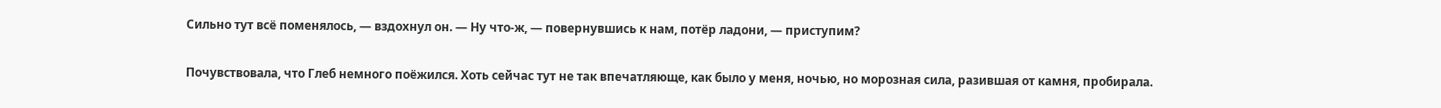Сильно тут всё поменялось, — вздохнул он. — Ну что-ж, — повернувшись к нам, потёр ладони, — приступим?

Почувствовала, что Глеб немного поёжился. Хоть сейчас тут не так впечатляюще, как было у меня, ночью, но морозная сила, разившая от камня, пробирала.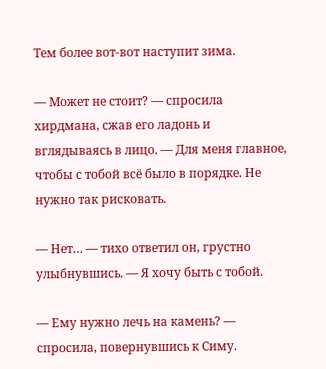Тем более вот-вот наступит зима.

— Может не стоит? — спросила хирдмана, сжав его ладонь и вглядываясь в лицо. — Для меня главное, чтобы с тобой всё было в порядке. Не нужно так рисковать.

— Нет… — тихо ответил он, грустно улыбнувшись. — Я хочу быть с тобой.

— Ему нужно лечь на камень? — спросила, повернувшись к Симу.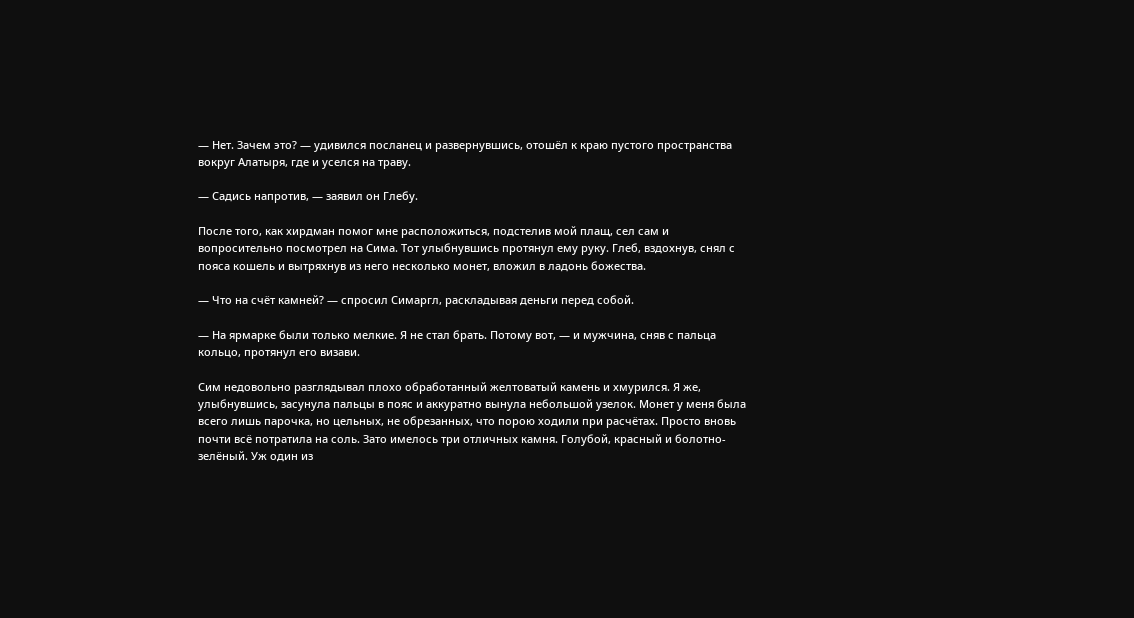— Нет. Зачем это? — удивился посланец и развернувшись, отошёл к краю пустого пространства вокруг Алатыря, где и уселся на траву.

— Садись напротив, — заявил он Глебу.

После того, как хирдман помог мне расположиться, подстелив мой плащ, сел сам и вопросительно посмотрел на Сима. Тот улыбнувшись протянул ему руку. Глеб, вздохнув, снял с пояса кошель и вытряхнув из него несколько монет, вложил в ладонь божества.

— Что на счёт камней? — спросил Симаргл, раскладывая деньги перед собой.

— На ярмарке были только мелкие. Я не стал брать. Потому вот, — и мужчина, сняв с пальца кольцо, протянул его визави.

Сим недовольно разглядывал плохо обработанный желтоватый камень и хмурился. Я же, улыбнувшись, засунула пальцы в пояс и аккуратно вынула небольшой узелок. Монет у меня была всего лишь парочка, но цельных, не обрезанных, что порою ходили при расчётах. Просто вновь почти всё потратила на соль. Зато имелось три отличных камня. Голубой, красный и болотно-зелёный. Уж один из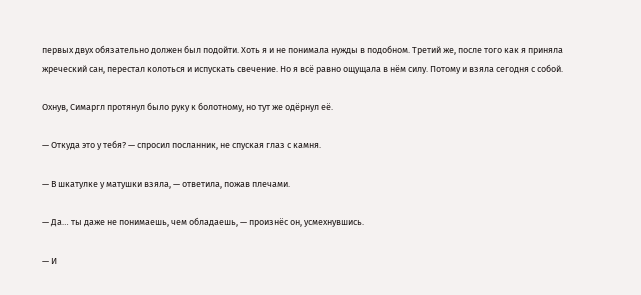первых двух обязательно должен был подойти. Хоть я и не понимала нужды в подобном. Третий же, после того как я приняла жреческий сан, перестал колоться и испускать свечение. Но я всё равно ощущала в нём силу. Потому и взяла сегодня с собой.

Охнув, Симаргл протянул было руку к болотному, но тут же одёрнул её.

— Откуда это у тебя? — спросил посланник, не спуская глаз с камня.

— В шкатулке у матушки взяла, — ответила, пожав плечами.

— Да… ты даже не понимаешь, чем обладаешь, — произнёс он, усмехнувшись.

— И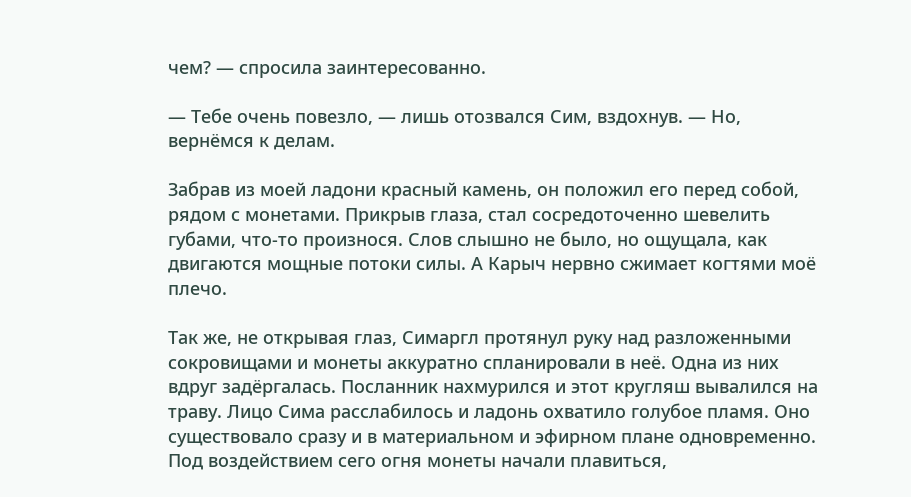чем? — спросила заинтересованно.

— Тебе очень повезло, — лишь отозвался Сим, вздохнув. — Но, вернёмся к делам.

Забрав из моей ладони красный камень, он положил его перед собой, рядом с монетами. Прикрыв глаза, стал сосредоточенно шевелить губами, что-то произнося. Слов слышно не было, но ощущала, как двигаются мощные потоки силы. А Карыч нервно сжимает когтями моё плечо.

Так же, не открывая глаз, Симаргл протянул руку над разложенными сокровищами и монеты аккуратно спланировали в неё. Одна из них вдруг задёргалась. Посланник нахмурился и этот кругляш вывалился на траву. Лицо Сима расслабилось и ладонь охватило голубое пламя. Оно существовало сразу и в материальном и эфирном плане одновременно. Под воздействием сего огня монеты начали плавиться,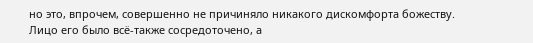но это, впрочем, совершенно не причиняло никакого дискомфорта божеству. Лицо его было всё-также сосредоточено, а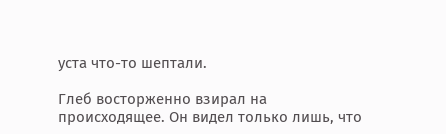уста что-то шептали.

Глеб восторженно взирал на происходящее. Он видел только лишь, что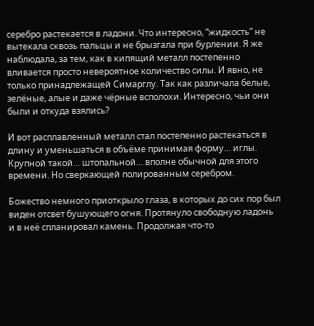серебро растекается в ладони. Что интересно, “жидкость” не вытекала сквозь пальцы и не брызгала при бурлении. Я же наблюдала, за тем, как в кипящий металл постепенно вливается просто невероятное количество силы. И явно, не только принадлежащей Симарглу. Так как различала белые, зелёные, алые и даже чёрные всполохи. Интересно, чьи они были и откуда взялись?

И вот расплавленный металл стал постепенно растекаться в длину и уменьшаться в объёме принимая форму… иглы. Крупной такой… штопальной… вполне обычной для этого времени. Но сверкающей полированным серебром.

Божество немного приоткрыло глаза, в которых до сих пор был виден отсвет бушующего огня. Протянуло свободную ладонь и в неё спланировал камень. Продолжая что-то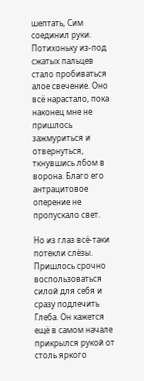шептать, Сим соединил руки. Потихоньку из-под сжатых пальцев стало пробиваться алое свечение. Оно всё нарастало, пока наконец мне не пришлось зажмуриться и отвернуться, ткнувшись лбом в ворона. Благо его антрацитовое оперение не пропускало свет.

Но из глаз всё-таки потекли слёзы. Пришлось срочно воспользоваться силой для себя и сразу подлечить Глеба. Он кажется ещё в самом начале прикрылся рукой от столь яркого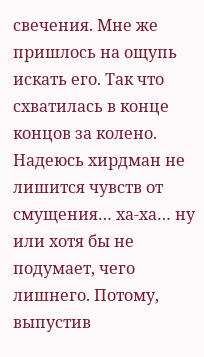свечения. Мне же пришлось на ощупь искать его. Так что схватилась в конце концов за колено. Надеюсь хирдман не лишится чувств от смущения… ха-ха… ну или хотя бы не подумает, чего лишнего. Потому, выпустив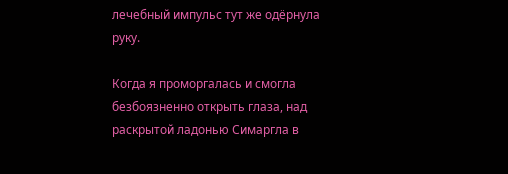лечебный импульс тут же одёрнула руку.

Когда я проморгалась и смогла безбоязненно открыть глаза, над раскрытой ладонью Симаргла в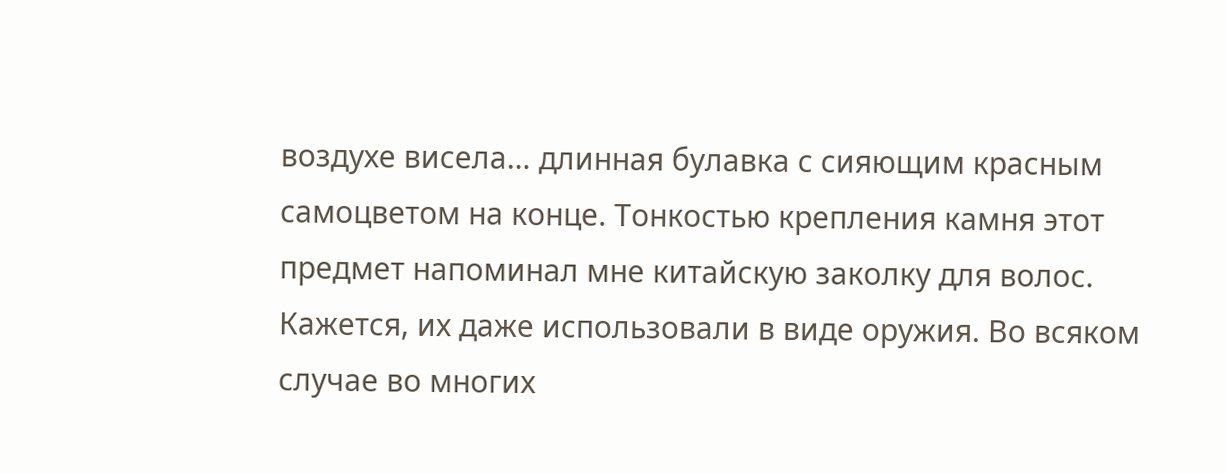воздухе висела… длинная булавка с сияющим красным самоцветом на конце. Тонкостью крепления камня этот предмет напоминал мне китайскую заколку для волос. Кажется, их даже использовали в виде оружия. Во всяком случае во многих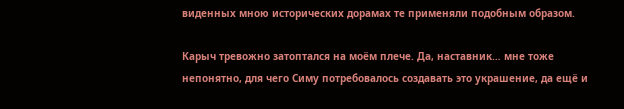виденных мною исторических дорамах те применяли подобным образом.

Карыч тревожно затоптался на моём плече. Да, наставник… мне тоже непонятно, для чего Симу потребовалось создавать это украшение, да ещё и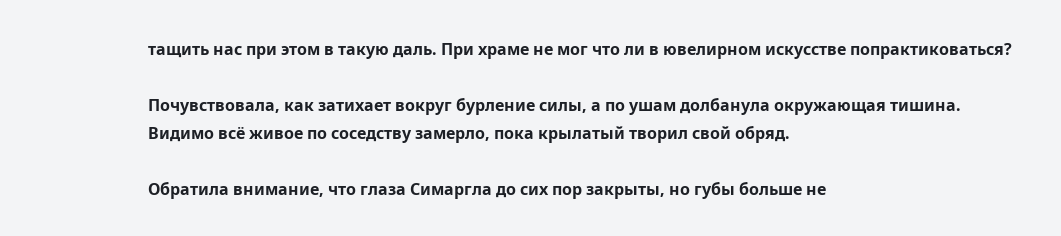тащить нас при этом в такую даль. При храме не мог что ли в ювелирном искусстве попрактиковаться?

Почувствовала, как затихает вокруг бурление силы, а по ушам долбанула окружающая тишина. Видимо всё живое по соседству замерло, пока крылатый творил свой обряд.

Обратила внимание, что глаза Симаргла до сих пор закрыты, но губы больше не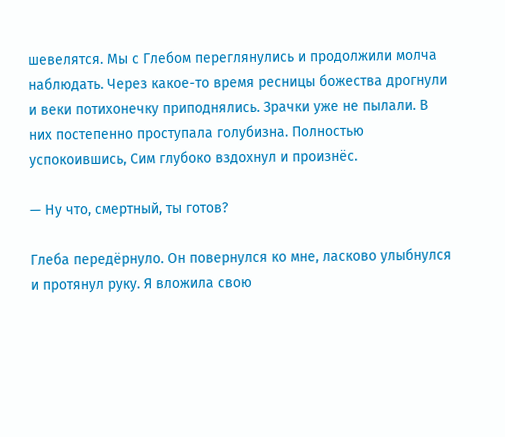шевелятся. Мы с Глебом переглянулись и продолжили молча наблюдать. Через какое-то время ресницы божества дрогнули и веки потихонечку приподнялись. Зрачки уже не пылали. В них постепенно проступала голубизна. Полностью успокоившись, Сим глубоко вздохнул и произнёс.

— Ну что, смертный, ты готов?

Глеба передёрнуло. Он повернулся ко мне, ласково улыбнулся и протянул руку. Я вложила свою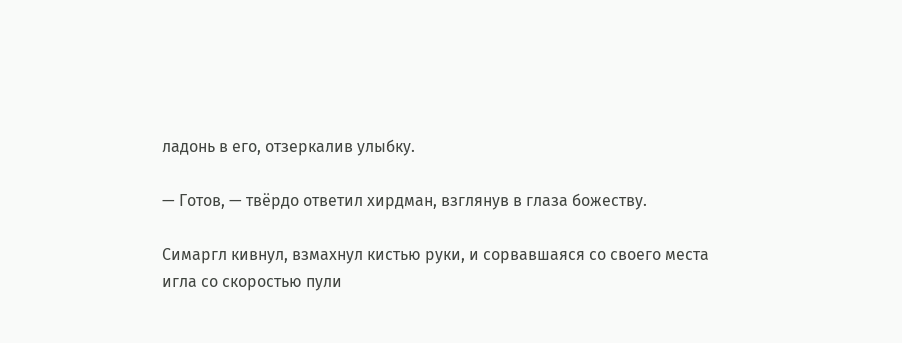ладонь в его, отзеркалив улыбку.

— Готов, — твёрдо ответил хирдман, взглянув в глаза божеству.

Симаргл кивнул, взмахнул кистью руки, и сорвавшаяся со своего места игла со скоростью пули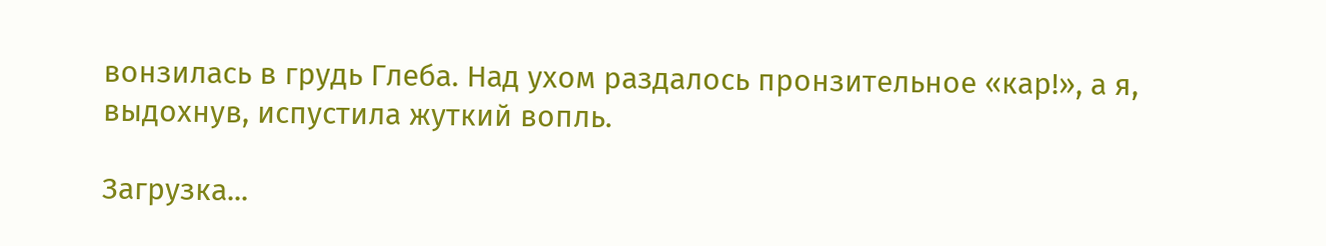вонзилась в грудь Глеба. Над ухом раздалось пронзительное «кар!», а я, выдохнув, испустила жуткий вопль.

Загрузка...